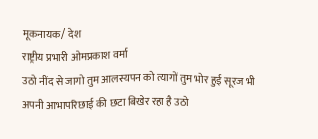मूकनायक/ देश
राष्ट्रीय प्रभारी ओमप्रकाश वर्मा
उठो नींद से जागो तुम आलस्यपन को त्यागों तुम भोर हुई सूरज भी अपनी आभापरिछाई की छटा बिखेर रहा है उठो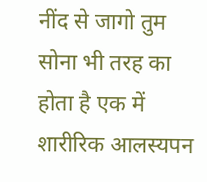नींद से जागो तुम सोना भी तरह का होता है एक में शारीरिक आलस्यपन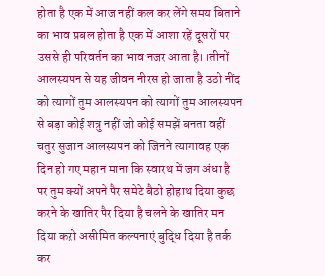होता है एक में आज नहीं कल कर लेंगे समय बिताने का भाव प्रबल होता है एक में आशा रहें दूसरों पर उससे ही परिवर्तन का भाव नजर आता है।।तीनों आलस्यपन से यह जीवन नीरस हो जाता है उठो नींद को त्यागों तुम आलस्यपन को त्यागों तुम आलस्यपन से बड़ा कोई शत्रु नहीं जो कोई समझें बनता वहीं चतुर सुजान आलस्यपन को जिनने त्यागावह एक दिन हो गए महान माना कि स्वारथ में जग अंधा है पर तुम क्यों अपने पैर समेटे बैठो होहाथ दिया कुछ करने के खातिर पैर दिया है चलने के खातिर मन दिया कऱो असीमित कल्पनाएं बुद्धि दिया है तर्क कर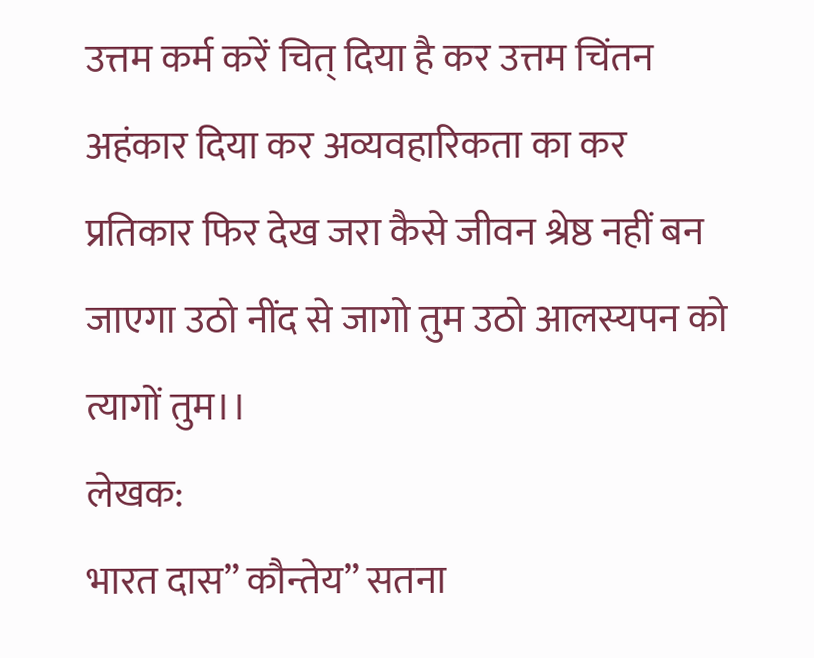उत्तम कर्म करें चित् दिया है कर उत्तम चिंतन अहंकार दिया कर अव्यवहारिकता का कर प्रतिकार फिर देख जरा कैसे जीवन श्रेष्ठ नहीं बन जाएगा उठो नींद से जागो तुम उठो आलस्यपन को त्यागों तुम।।
लेखक:
भारत दास” कौन्तेय” सतना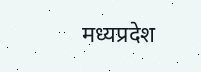मध्यप्रदेश